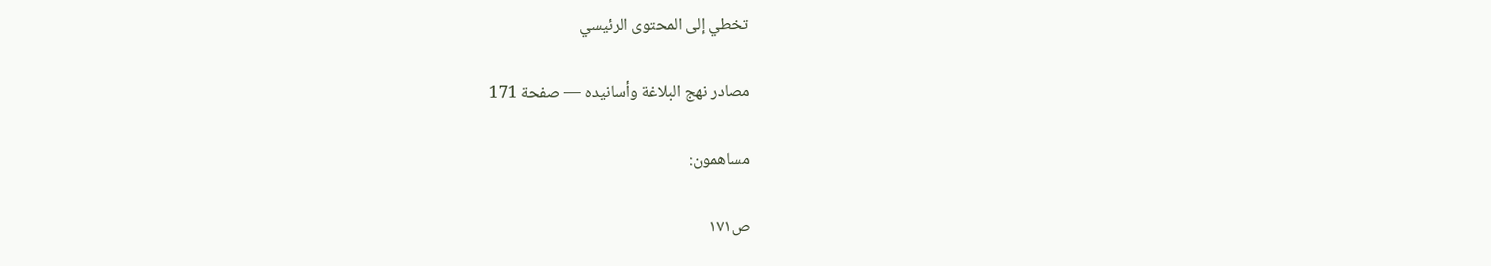تخطي إلى المحتوى الرئيسي

مصادر نهج البلاغة وأسانيده — صفحة 171

مساهمون:

ص١٧١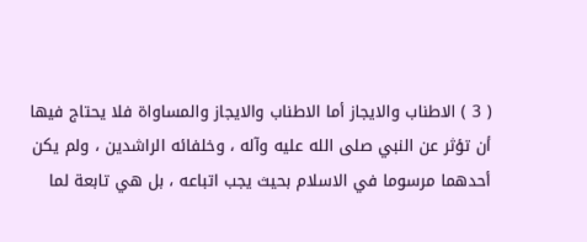( 3 ) الاطناب والايجاز أما الاطناب والايجاز والمساواة فلا يحتاج فيها أن تؤثر عن النبي صلى الله عليه وآله ، وخلفائه الراشدين ، ولم يكن أحدهما مرسوما في الاسلام بحيث يجب اتباعه ، بل هي تابعة لما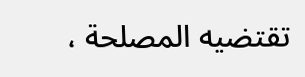تقتضيه المصلحة ،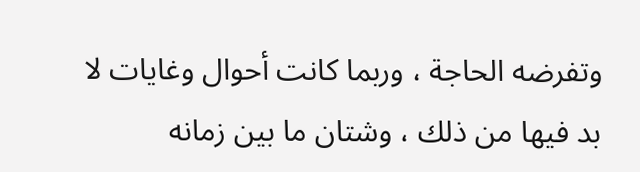وتفرضه الحاجة ، وربما كانت أحوال وغايات لا بد فيها من ذلك ، وشتان ما بين زمانه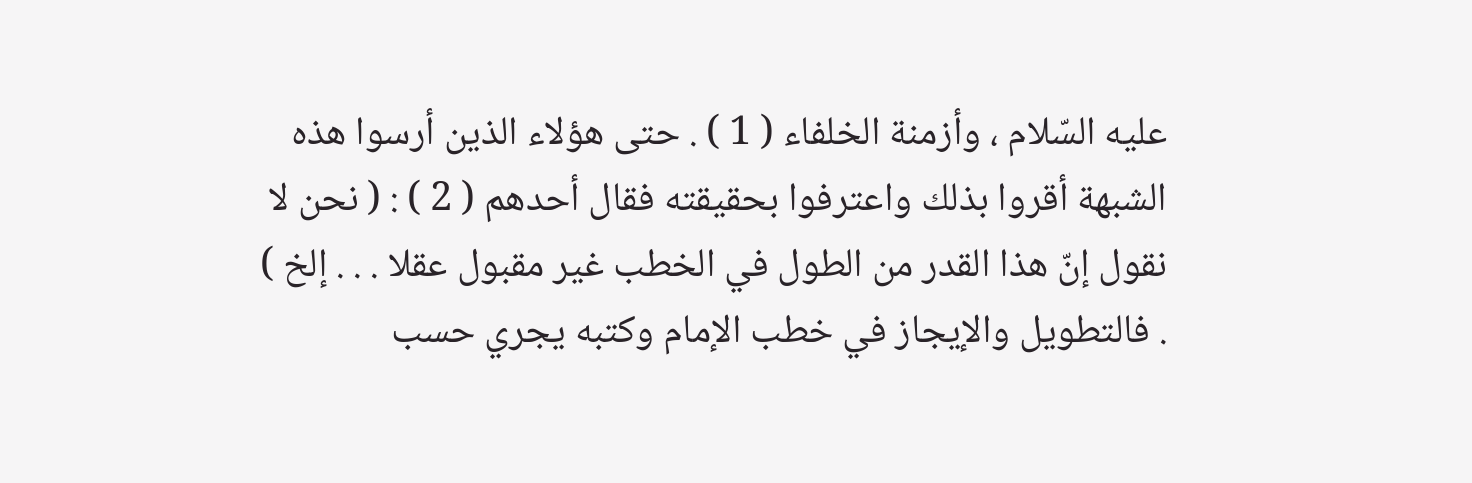عليه السّلام ، وأزمنة الخلفاء ( 1 ) . حتى هؤلاء الذين أرسوا هذه الشبهة أقروا بذلك واعترفوا بحقيقته فقال أحدهم ( 2 ) : ( نحن لا نقول إنّ هذا القدر من الطول في الخطب غير مقبول عقلا . . . إلخ ) . فالتطويل والإيجاز في خطب الإمام وكتبه يجري حسب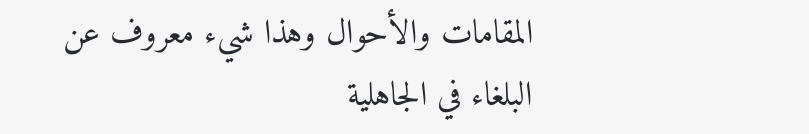المقامات والأحوال وهذا شيء معروف عن البلغاء في الجاهلية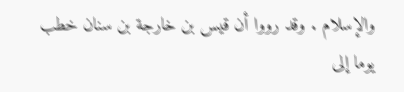والإسلام . وقد رووا أن قيس بن خارجة بن سنان خطب يوما إلى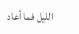الليل فما أعاد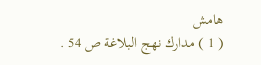هامش
( 1 ) مدارك نهج البلاغة ص 54 .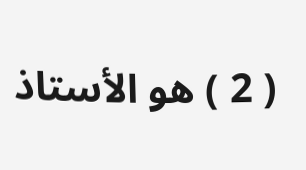( 2 ) هو الأستاذ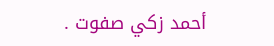أحمد زكي صفوت .